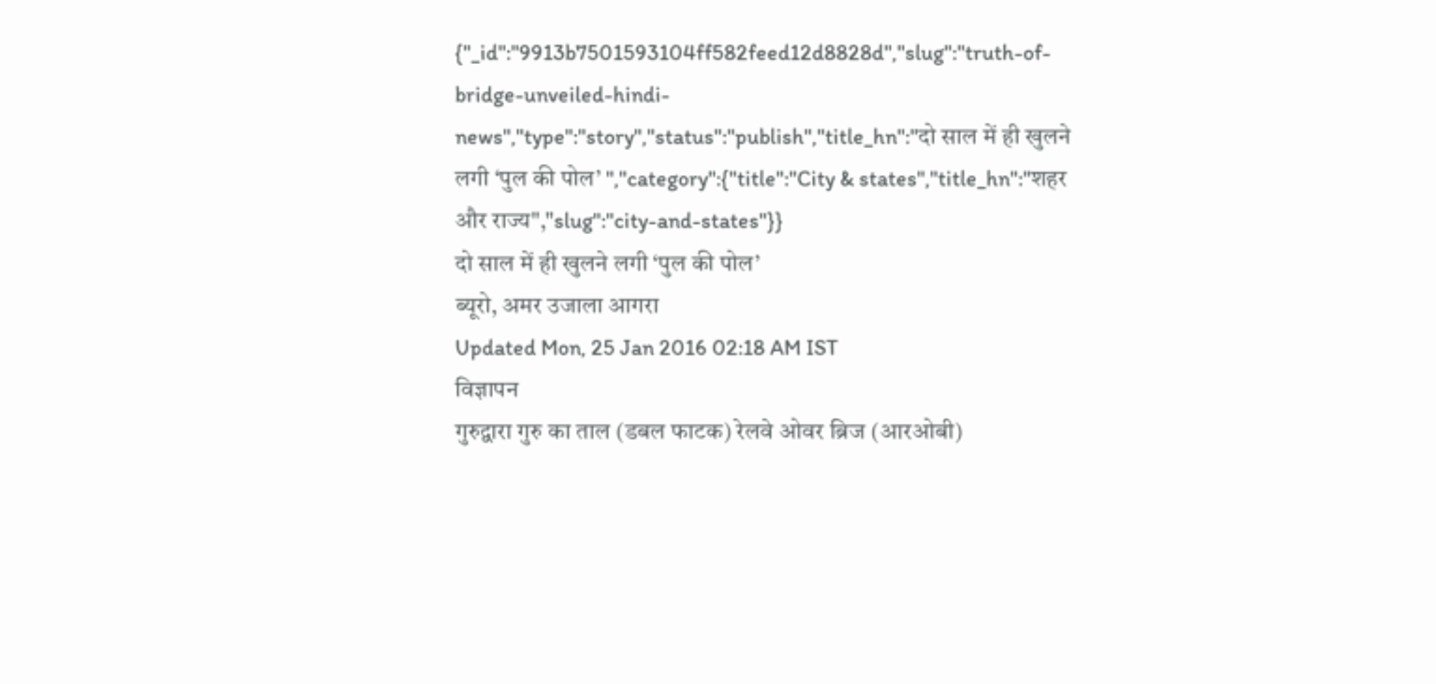{"_id":"9913b7501593104ff582feed12d8828d","slug":"truth-of-bridge-unveiled-hindi-news","type":"story","status":"publish","title_hn":"दो साल में ही खुलने लगी ‘पुल की पोल’ ","category":{"title":"City & states","title_hn":"शहर और राज्य","slug":"city-and-states"}}
दो साल में ही खुलने लगी ‘पुल की पोल’
ब्यूरो, अमर उजाला आगरा
Updated Mon, 25 Jan 2016 02:18 AM IST
विज्ञापन
गुरुद्वारा गुरु का ताल (डबल फाटक) रेलवे ओवर ब्रिज (आरओबी)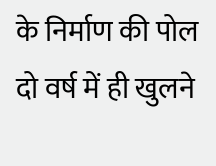के निर्माण की पोल दो वर्ष में ही खुलने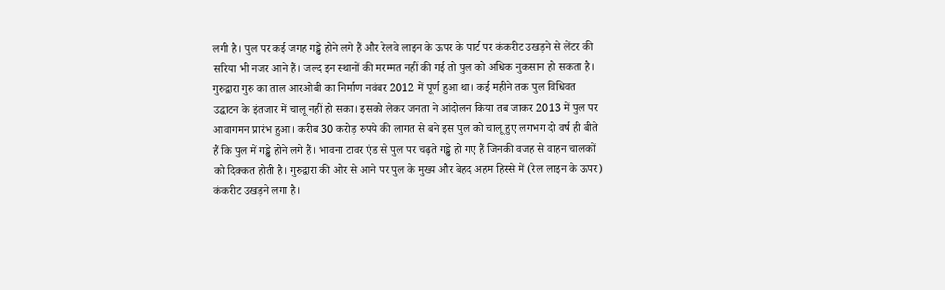लगी है। पुल पर कई जगह गड्ढे होने लगे हैं और रेलवे लाइन के ऊपर के पार्ट पर कंकरीट उखड़ने से लेंटर की सरिया भी नजर आने हैं। जल्द इन स्थानों की मरम्मत नहीं की गई तो पुल को अधिक नुकसान हो सकता है।
गुरुद्वारा गुरु का ताल आरओबी का निर्माण नवंबर 2012 में पूर्ण हुआ था। कई महीने तक पुल विधिवत उद्घाटन के इंतजार में चालू नहीं हो सका। इसको लेकर जनता ने आंदोलन किया तब जाकर 2013 में पुल पर आवागमन प्रारंभ हुआ। करीब 30 करोड़ रुपये की लागत से बने इस पुल को चालू हुए लगभग दो वर्ष ही बीते हैं कि पुल में गड्ढे होने लगे हैं। भावना टावर एंड से पुल पर चढ़ते गड्ढे हो गए हैं जिनकी वजह से वाहन चालकों को दिक्कत होती है। गुरुद्वारा की ओर से आने पर पुल के मुख्य और बेहद अहम हिस्से में (रेल लाइन के ऊपर) कंकरीट उखड़ने लगा है।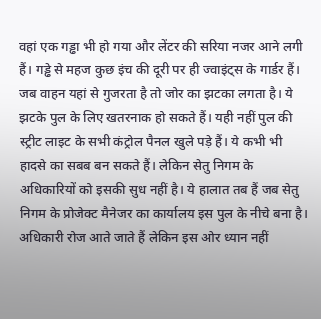वहां एक गड्ढा भी हो गया और लेंटर की सरिया नजर आने लगी हैं। गड्ढे से महज कुछ इंच की दूरी पर ही ज्वाइंट्स के गार्डर हैं। जब वाहन यहां से गुजरता है तो जोर का झटका लगता है। ये झटके पुल के लिए खतरनाक हो सकते हैं। यही नहीं पुल की स्ट्रीट लाइट के सभी कंट्रोल पैनल खुले पड़े हैं। ये कभी भी हादसे का सबब बन सकते हैं। लेकिन सेतु निगम के अधिकारियों को इसकी सुध नहीं है। ये हालात तब हैं जब सेतु निगम के प्रोजेक्ट मैनेजर का कार्यालय इस पुल के नीचे बना है। अधिकारी रोज आते जाते हैं लेकिन इस ओर ध्यान नहीं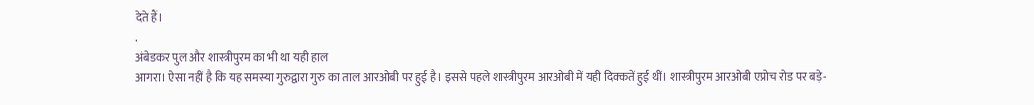देते हैं।
.
अंबेडकर पुल और शास्त्रीपुरम का भी था यही हाल
आगरा। ऐसा नहीं है कि यह समस्या गुरुद्वारा गुरु का ताल आरओबी पर हुई है। इससे पहले शास्त्रीपुरम आरओबी में यही दिक्कतें हुई थीं। शास्त्रीपुरम आरओबी एप्रोच रोड पर बड़े-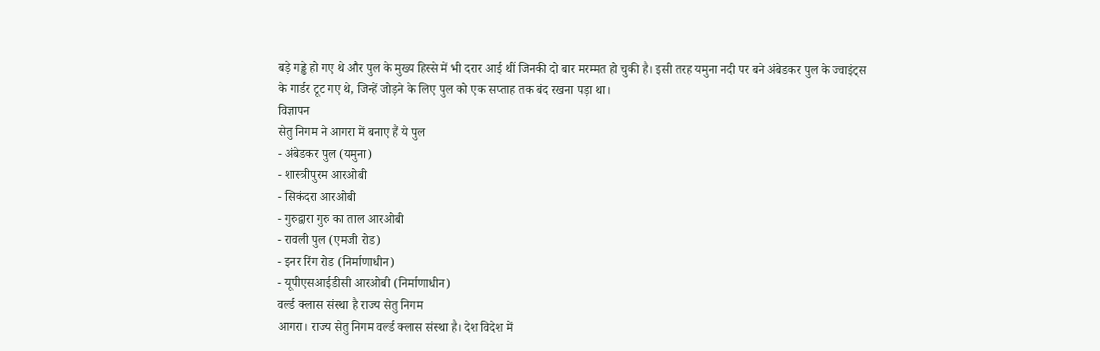बड़े गड्ढे हो गए थे और पुल के मुख्य हिस्से में भी दरार आई थीं जिनकी दो बार मरम्मत हो चुकी है। इसी तरह यमुना नदी पर बने अंबेडकर पुल के ज्वाइंट्स के गार्डर टूट गए थे, जिन्हें जोड़ने के लिए पुल को एक सप्ताह तक बंद रखना पड़ा था।
विज्ञापन
सेतु निगम ने आगरा में बनाए हैं ये पुल
- अंबेडकर पुल (यमुना)
- शास्त्रीपुरम आरओबी
- सिकंदरा आरओबी
- गुरुद्वारा गुरु का ताल आरओबी
- रावली पुल (एमजी रोड)
- इनर रिंग रोड (निर्माणाधीन)
- यूपीएसआईडीसी आरओबी (निर्माणाधीन)
वर्ल्ड क्लास संस्था है राज्य सेतु निगम
आगरा। राज्य सेतु निगम वर्ल्ड क्लास संस्था है। देश विदेश में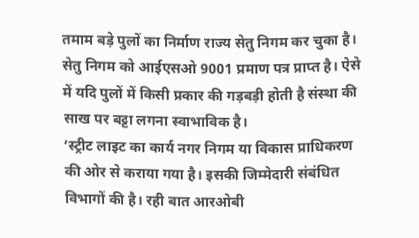तमाम बड़े पुलों का निर्माण राज्य सेतु निगम कर चुका है। सेतु निगम को आईएसओ 9001 प्रमाण पत्र प्राप्त है। ऐसे में यदि पुलों में किसी प्रकार की गड़बड़ी होती है संस्था की साख पर बट्टा लगना स्वाभाविक है।
‘स्ट्रीट लाइट का कार्य नगर निगम या विकास प्राधिकरण की ओर से कराया गया है। इसकी जिम्मेदारी संबंधित विभागों की है। रही बात आरओबी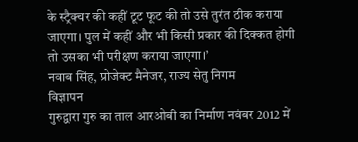के स्ट्रैक्चर की कहीं टूट फूट की तो उसे तुरंत ठीक कराया जाएगा। पुल में कहीं और भी किसी प्रकार की दिक्कत होगी तो उसका भी परीक्षण कराया जाएगा।’
नवाब सिंह, प्रोजेक्ट मैनेजर, राज्य सेतु निगम
विज्ञापन
गुरुद्वारा गुरु का ताल आरओबी का निर्माण नवंबर 2012 में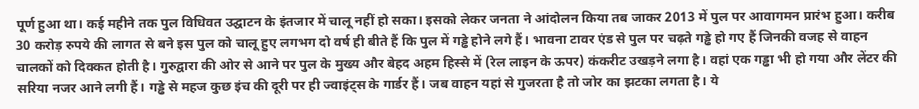पूर्ण हुआ था। कई महीने तक पुल विधिवत उद्घाटन के इंतजार में चालू नहीं हो सका। इसको लेकर जनता ने आंदोलन किया तब जाकर 2013 में पुल पर आवागमन प्रारंभ हुआ। करीब 30 करोड़ रुपये की लागत से बने इस पुल को चालू हुए लगभग दो वर्ष ही बीते हैं कि पुल में गड्ढे होने लगे हैं। भावना टावर एंड से पुल पर चढ़ते गड्ढे हो गए हैं जिनकी वजह से वाहन चालकों को दिक्कत होती है। गुरुद्वारा की ओर से आने पर पुल के मुख्य और बेहद अहम हिस्से में (रेल लाइन के ऊपर) कंकरीट उखड़ने लगा है। वहां एक गड्ढा भी हो गया और लेंटर की सरिया नजर आने लगी हैं। गड्ढे से महज कुछ इंच की दूरी पर ही ज्वाइंट्स के गार्डर हैं। जब वाहन यहां से गुजरता है तो जोर का झटका लगता है। ये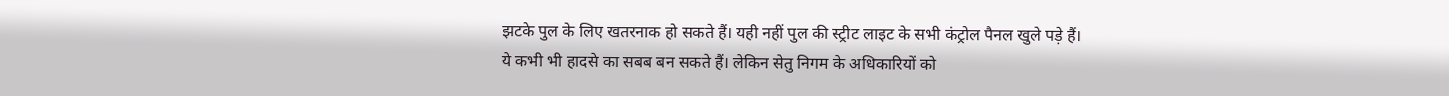झटके पुल के लिए खतरनाक हो सकते हैं। यही नहीं पुल की स्ट्रीट लाइट के सभी कंट्रोल पैनल खुले पड़े हैं। ये कभी भी हादसे का सबब बन सकते हैं। लेकिन सेतु निगम के अधिकारियों को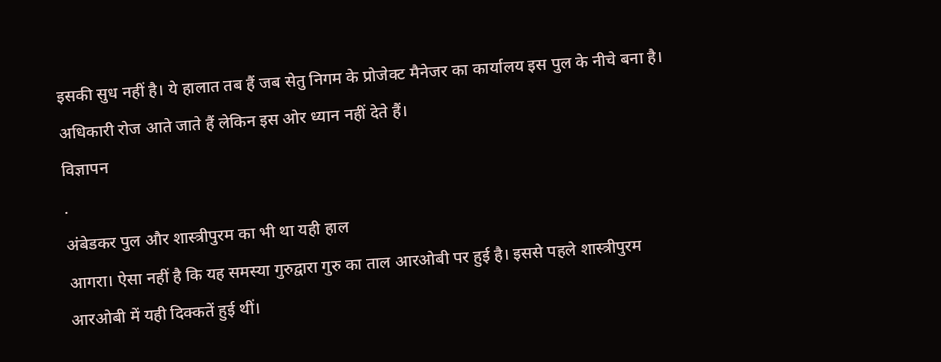इसकी सुध नहीं है। ये हालात तब हैं जब सेतु निगम के प्रोजेक्ट मैनेजर का कार्यालय इस पुल के नीचे बना है। अधिकारी रोज आते जाते हैं लेकिन इस ओर ध्यान नहीं देते हैं।
विज्ञापन
.
अंबेडकर पुल और शास्त्रीपुरम का भी था यही हाल
आगरा। ऐसा नहीं है कि यह समस्या गुरुद्वारा गुरु का ताल आरओबी पर हुई है। इससे पहले शास्त्रीपुरम आरओबी में यही दिक्कतें हुई थीं।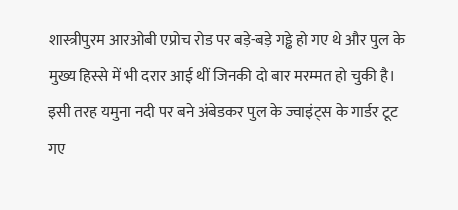शास्त्रीपुरम आरओबी एप्रोच रोड पर बड़े-बड़े गड्ढे हो गए थे और पुल के मुख्य हिस्से में भी दरार आई थीं जिनकी दो बार मरम्मत हो चुकी है। इसी तरह यमुना नदी पर बने अंबेडकर पुल के ज्वाइंट्स के गार्डर टूट गए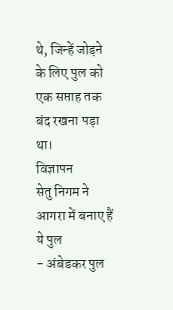थे, जिन्हें जोड़ने के लिए पुल को एक सप्ताह तक बंद रखना पड़ा था।
विज्ञापन
सेतु निगम ने आगरा में बनाए हैं ये पुल
- अंबेडकर पुल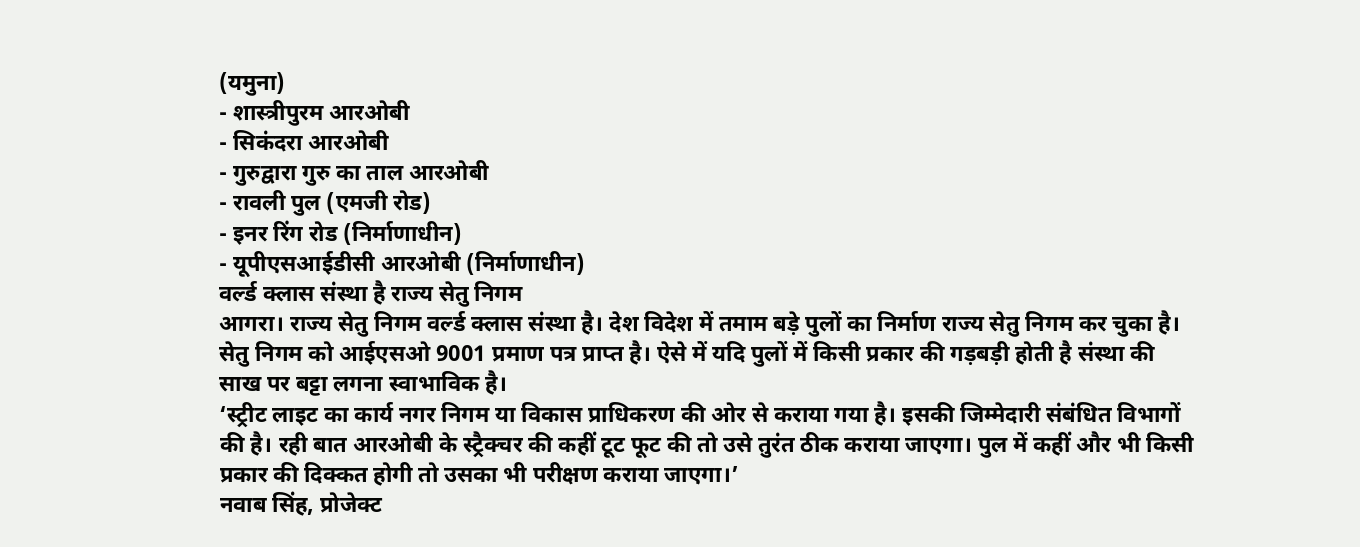(यमुना)
- शास्त्रीपुरम आरओबी
- सिकंदरा आरओबी
- गुरुद्वारा गुरु का ताल आरओबी
- रावली पुल (एमजी रोड)
- इनर रिंग रोड (निर्माणाधीन)
- यूपीएसआईडीसी आरओबी (निर्माणाधीन)
वर्ल्ड क्लास संस्था है राज्य सेतु निगम
आगरा। राज्य सेतु निगम वर्ल्ड क्लास संस्था है। देश विदेश में तमाम बड़े पुलों का निर्माण राज्य सेतु निगम कर चुका है। सेतु निगम को आईएसओ 9001 प्रमाण पत्र प्राप्त है। ऐसे में यदि पुलों में किसी प्रकार की गड़बड़ी होती है संस्था की साख पर बट्टा लगना स्वाभाविक है।
‘स्ट्रीट लाइट का कार्य नगर निगम या विकास प्राधिकरण की ओर से कराया गया है। इसकी जिम्मेदारी संबंधित विभागों की है। रही बात आरओबी के स्ट्रैक्चर की कहीं टूट फूट की तो उसे तुरंत ठीक कराया जाएगा। पुल में कहीं और भी किसी प्रकार की दिक्कत होगी तो उसका भी परीक्षण कराया जाएगा।’
नवाब सिंह, प्रोजेक्ट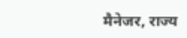मैनेजर, राज्य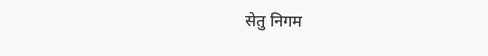सेतु निगम